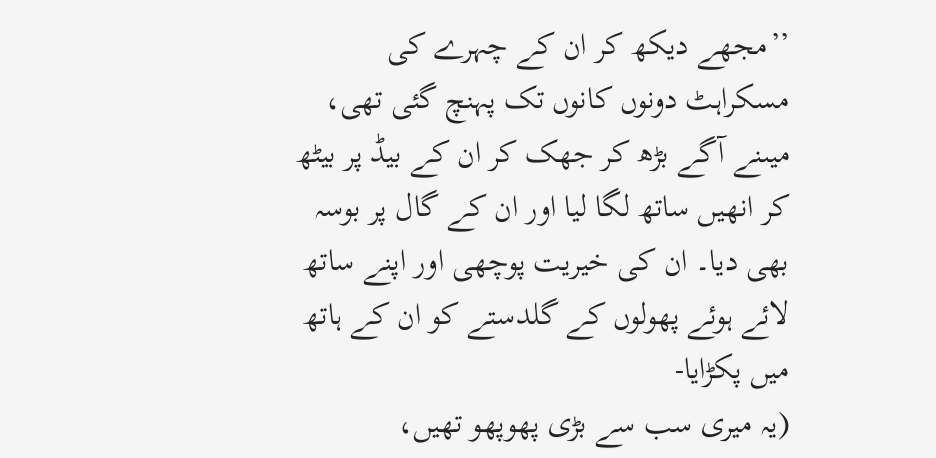’’مجھے دیکھ کر ان کے چہرے کی مسکراہٹ دونوں کانوں تک پہنچ گئی تھی، میںنے آگے بڑھ کر جھک کر ان کے بیڈ پر بیٹھ کر انھیں ساتھ لگا لیا اور ان کے گال پر بوسہ بھی دیا۔ ان کی خیریت پوچھی اور اپنے ساتھ لائے ہوئے پھولوں کے گلدستے کو ان کے ہاتھ میں پکڑایا-
(یہ میری سب سے بڑی پھوپھو تھیں،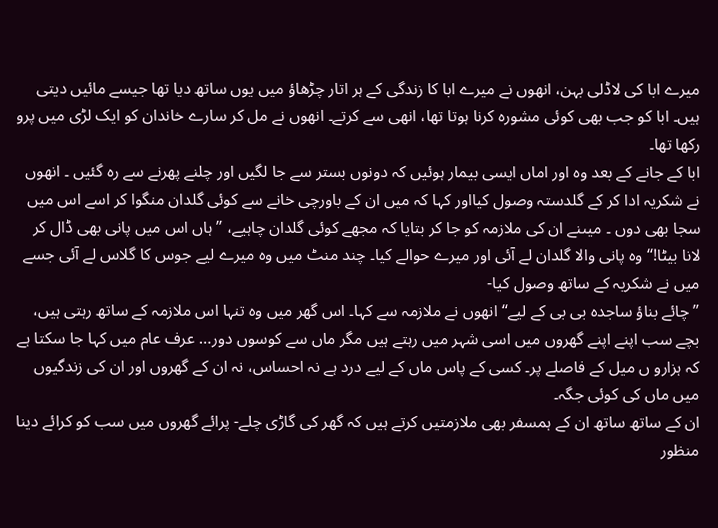میرے ابا کی لاڈلی بہن، انھوں نے میرے ابا کا زندگی کے ہر اتار چڑھاؤ میں یوں ساتھ دیا تھا جیسے مائیں دیتی ہیں۔ ابا کو جب بھی کوئی مشورہ کرنا ہوتا تھا، انھی سے کرتے۔ انھوں نے مل کر سارے خاندان کو ایک لڑی میں پرو رکھا تھا۔
ابا کے جانے کے بعد وہ اور اماں ایسی بیمار ہوئیں کہ دونوں بستر سے جا لگیں اور چلنے پھرنے سے رہ گئیں ۔ انھوں نے شکریہ ادا کر کے گلدستہ وصول کیااور کہا کہ میں ان کے باورچی خانے سے کوئی گلدان منگوا کر اسے اس میں سجا بھی دوں ۔ میںنے ان کی ملازمہ کو جا کر بتایا کہ مجھے کوئی گلدان چاہیے، ’’ ہاں اس میں پانی بھی ڈال کر لانا بیٹا!‘‘ وہ پانی والا گلدان لے آئی اور میرے حوالے کیا۔ چند منٹ میں وہ میرے لیے جوس کا گلاس لے آئی جسے میں نے شکریہ کے ساتھ وصول کیا-
’’ چائے بناؤ ساجدہ بی بی کے لیے‘‘ انھوں نے ملازمہ سے کہا۔ اس گھر میں وہ تنہا اس ملازمہ کے ساتھ رہتی ہیں، بچے سب اپنے اپنے گھروں میں اسی شہر میں رہتے ہیں مگر ماں سے کوسوں دور… عرف عام میں کہا جا سکتا ہے کہ ہزارو ں میل کے فاصلے پر۔ کسی کے پاس ماں کے لیے درد ہے نہ احساس، نہ ان کے گھروں اور ان کی زندگیوں میں ماں کی کوئی جگہ۔
ان کے ساتھ ساتھ ان کے ہمسفر بھی ملازمتیں کرتے ہیں کہ گھر کی گاڑی چلے- پرائے گھروں میں سب کو کرائے دینا منظور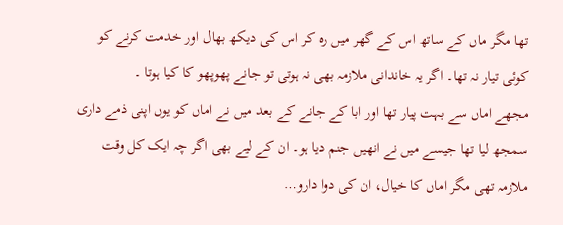تھا مگر ماں کے ساتھ اس کے گھر میں رہ کر اس کی دیکھ بھال اور خدمت کرنے کو کوئی تیار نہ تھا۔ اگر یہ خاندانی ملازمہ بھی نہ ہوتی تو جانے پھوپھو کا کیا ہوتا ۔
مجھے اماں سے بہت پیار تھا اور ابا کے جانے کے بعد میں نے اماں کو یوں اپنی ذمے داری سمجھ لیا تھا جیسے میں نے انھیں جنم دیا ہو۔ ان کے لیے بھی اگر چہ ایک کل وقت ملازمہ تھی مگر اماں کا خیال، ان کی دوا دارو…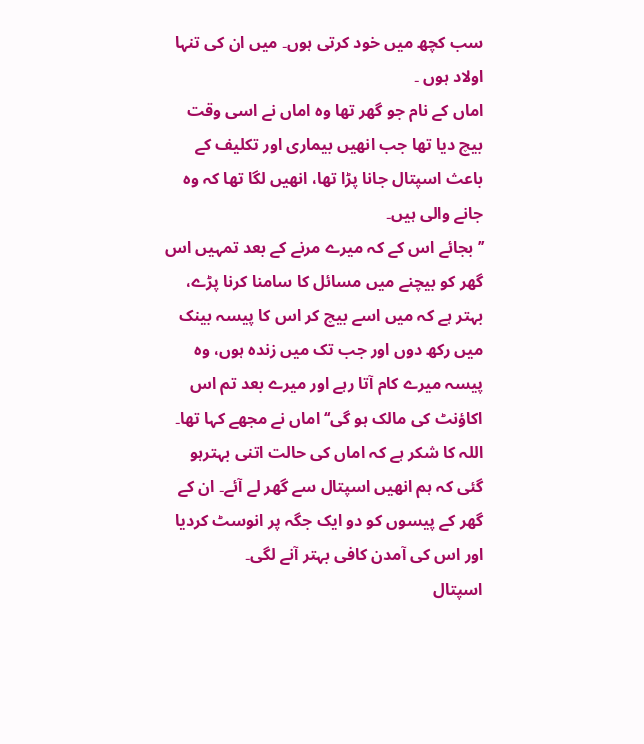سب کچھ میں خود کرتی ہوں۔ میں ان کی تنہا اولاد ہوں ۔
اماں کے نام جو گھر تھا وہ اماں نے اسی وقت بیچ دیا تھا جب انھیں بیماری اور تکلیف کے باعث اسپتال جانا پڑا تھا، انھیں لگا تھا کہ وہ جانے والی ہیں۔
’’ بجائے اس کے کہ میرے مرنے کے بعد تمہیں اس گھر کو بیچنے میں مسائل کا سامنا کرنا پڑے، بہتر ہے کہ میں اسے بیچ کر اس کا پیسہ بینک میں رکھ دوں اور جب تک میں زندہ ہوں، وہ پیسہ میرے کام آتا رہے اور میرے بعد تم اس اکاؤنٹ کی مالک ہو گی‘‘ اماں نے مجھے کہا تھا۔ اللہ کا شکر ہے کہ اماں کی حالت اتنی بہترہو گئی کہ ہم انھیں اسپتال سے گھر لے آئے۔ ان کے گھر کے پیسوں کو دو ایک جگہ پر انوسٹ کردیا اور اس کی آمدن کافی بہتر آنے لگی۔
اسپتال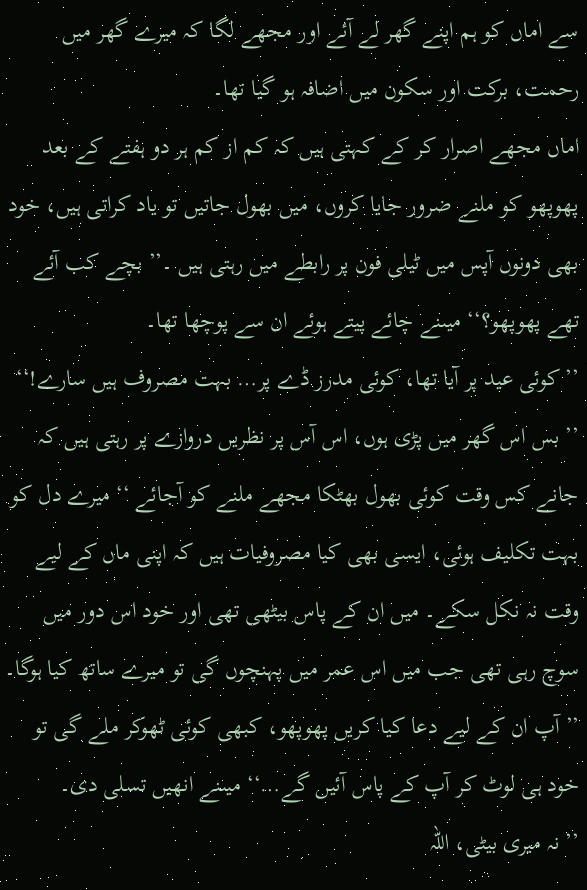سے اماں کو ہم اپنے گھر لے آئے اور مجھے لگا کہ میرے گھر میں رحمت، برکت اور سکون میں اضافہ ہو گیا تھا۔
اماں مجھے اصرار کر کے کہتی ہیں کہ کم از کم ہر دو ہفتے کے بعد پھوپھو کو ملنے ضرور جایا کروں، میں بھول جاتیں تو یاد کراتی ہیں، خود بھی دونوں آپس میں ٹیلی فون پر رابطے میں رہتی ہیں ۔’’ بچے کب آئے تھے پھوپھو؟‘‘ میںنے چائے پیتے ہوئے ان سے پوچھا تھا۔
’’ کوئی عید پر آیا تھا، کوئی مدرز ڈے پر… بہت مصروف ہیں سارے!‘‘
’’ بس اس گھر میں پڑی ہوں، اس آس پر نظریں دروازے پر رہتی ہیں کہ جانے کس وقت کوئی بھول بھٹکا مجھے ملنے کو آجائے ‘‘ میرے دل کو بہت تکلیف ہوئی، ایسی بھی کیا مصروفیات ہیں کہ اپنی ماں کے لیے وقت نہ نکل سکے۔ میں ان کے پاس بیٹھی تھی اور خود اس دور میں سوچ رہی تھی جب میں اس عمر میں پہنچوں گی تو میرے ساتھ کیا ہوگا۔
’’ آپ ان کے لیے دعا کیا کریں پھوپھو، کبھی کوئی ٹھوکر ملے گی تو خود ہی لوٹ کر آپ کے پاس آئیں گے…‘‘ میںنے انھیں تسلی دی۔
’’ نہ میری بیٹی، اللہ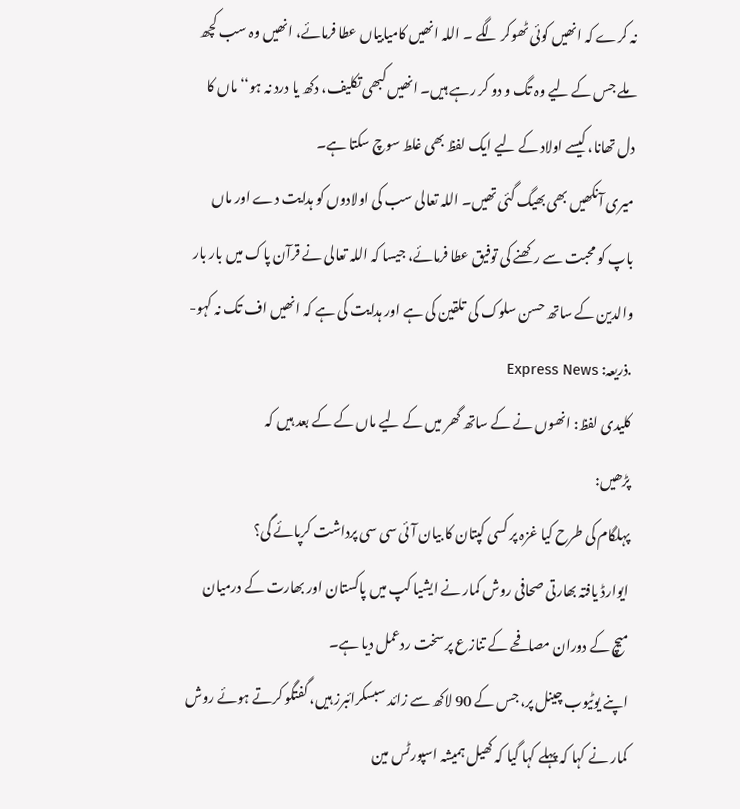نہ کرے کہ انھیں کوئی ٹھوکر لگے ۔ اللہ انھیں کامیابیاں عطا فرمائے، انھیں وہ سب کچھ ملے جس کے لیے وہ تگ و دو کر رہے ہیں۔ انھیں کبھی تکلیف، دکھ یا درد نہ ہو‘‘ ماں کا دل تھانا، کیسے اولاد کے لیے ایک لفظ بھی غلط سوچ سکتا ہے۔
میری آنکھیں بھی بھیگ گئی تھیں۔ اللہ تعالی سب کی اولادوں کو ہدایت دے اور ماں باپ کو محبت سے رکھنے کی توفیق عطا فرمائے، جیسا کہ اللہ تعالی نے قرآن پاک میں بار بار والدین کے ساتھ حسن سلوک کی تلقین کی ہے اور ہدایت کی ہے کہ انھیں اف تک نہ کہو-
.ذریعہ: Express News
کلیدی لفظ: انھوں نے کے ساتھ گھر میں کے لیے ماں کے کے بعد ہیں کہ
پڑھیں:
پہلگام کی طرح کیا غزہ پر کسی کپتان کا بیان آئی سی سی پرداشت کرپائے گی؟
ایوارڈ یافتہ بھارتی صحافی روش کمار نے ایشیا کپ میں پاکستان اور بھارت کے درمیان میچ کے دوران مصافحے کے تنازع پر سخت ردعمل دیا ہے۔
اپنے یوٹیوب چینل پر، جس کے 90 لاکھ سے زائد سبسکرائبرز ہیں، گفتگو کرتے ہوئے روش کمار نے کہا کہ پہلے کہا گیا کہ کھیل ہمیشہ اسپورٹس مین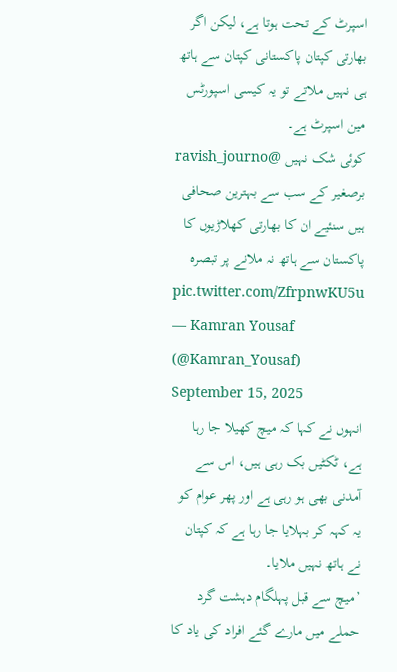اسپرٹ کے تحت ہوتا ہے، لیکن اگر بھارتی کپتان پاکستانی کپتان سے ہاتھ ہی نہیں ملاتے تو یہ کیسی اسپورٹس مین اسپرٹ ہے۔
کوئی شک نہیں @ravish_journo برصغیر کے سب سے بہترین صحافی ہیں سنئیے ان کا بھارتی کھلاڑیوں کا پاکستان سے ہاتھ نہ ملانے پر تبصرہ pic.twitter.com/ZfrpnwKU5u
— Kamran Yousaf (@Kamran_Yousaf) September 15, 2025
انہوں نے کہا کہ میچ کھیلا جا رہا ہے، ٹکٹیں بک رہی ہیں، اس سے آمدنی بھی ہو رہی ہے اور پھر عوام کو یہ کہہ کر بہلایا جا رہا ہے کہ کپتان نے ہاتھ نہیں ملایا۔
’میچ سے قبل پہلگام دہشت گرد حملے میں مارے گئے افراد کی یاد کا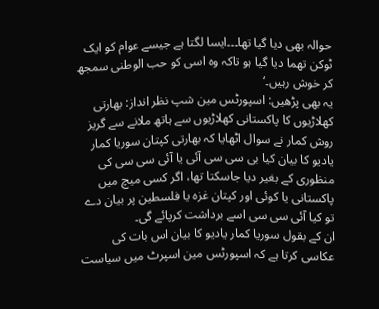حوالہ بھی دیا گیا تھا۔۔۔ایسا لگتا ہے جیسے عوام کو ایک ٹوکن تھما دیا گیا ہو تاکہ وہ اسی کو حب الوطنی سمجھ کر خوش رہیں۔‘
یہ بھی پڑھیں: اسپورٹس مین شپ نظر انداز: بھارتی کھلاڑیوں کا پاکستانی کھلاڑیوں سے ہاتھ ملانے سے گریز
روش کمار نے سوال اٹھایا کہ بھارتی کپتان سوریا کمار یادیو کا بیان کیا بی سی سی آئی یا آئی سی سی کی منظوری کے بغیر دیا جاسکتا تھا، اگر کسی میچ میں پاکستانی یا کوئی اور کپتان غزہ یا فلسطین پر بیان دے تو کیا آئی سی سی اسے برداشت کرپائے گی۔
ان کے بقول سوریا کمار یادیو کا بیان اس بات کی عکاسی کرتا ہے کہ اسپورٹس مین اسپرٹ میں سیاست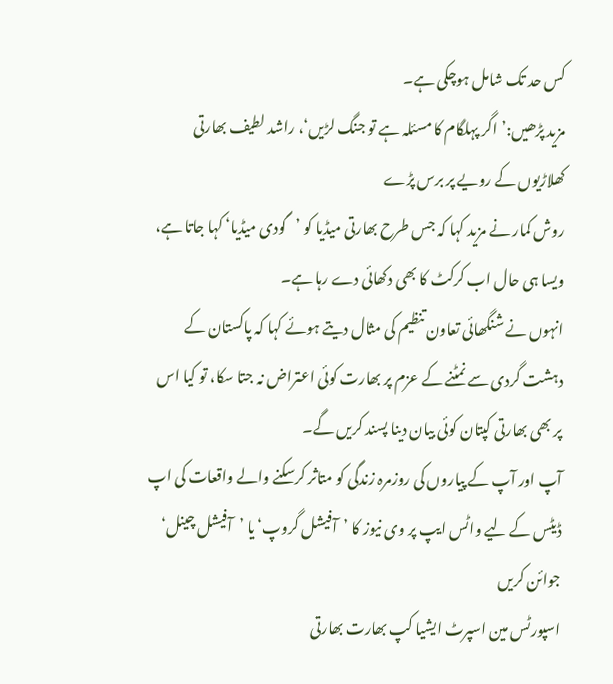کس حد تک شامل ہوچکی ہے۔
مزید پڑھیں:’اگر پہلگام کا مسئلہ ہے تو جنگ لڑیں‘، راشد لطیف بھارتی کھلاڑیوں کے رویے پر برس پڑے
روش کمار نے مزید کہا کہ جس طرح بھارتی میڈیا کو ’گودی میڈیا‘ کہا جاتا ہے، ویسا ہی حال اب کرکٹ کا بھی دکھائی دے رہا ہے۔
انہوں نے شنگھائی تعاون تنظیم کی مثال دیتے ہوئے کہا کہ پاکستان کے دہشت گردی سے نمٹنے کے عزم پر بھارت کوئی اعتراض نہ جتا سکا، تو کیا اس پر بھی بھارتی کپتان کوئی بیان دینا پسند کریں گے۔
آپ اور آپ کے پیاروں کی روزمرہ زندگی کو متاثر کرسکنے والے واقعات کی اپ ڈیٹس کے لیے واٹس ایپ پر وی نیوز کا ’آفیشل گروپ‘ یا ’آفیشل چینل‘ جوائن کریں
اسپورٹس مین اسپرٹ ایشیا کپ بھارت بھارتی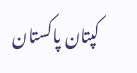کپتان پاکستان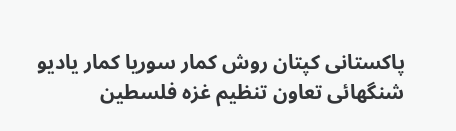پاکستانی کپتان روش کمار سوریا کمار یادیو شنگھائی تعاون تنظیم غزہ فلسطین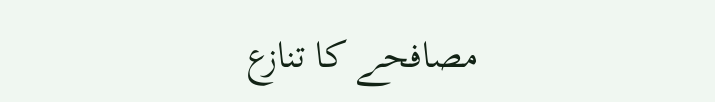مصافحے کا تنازع